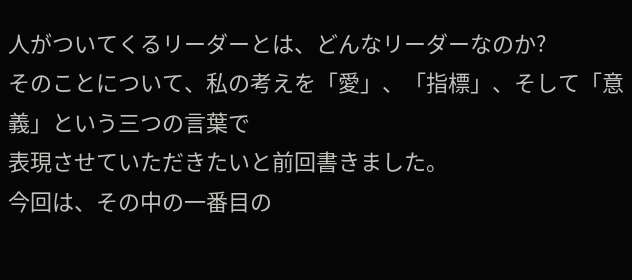人がついてくるリーダーとは、どんなリーダーなのか?
そのことについて、私の考えを「愛」、「指標」、そして「意義」という三つの言葉で
表現させていただきたいと前回書きました。
今回は、その中の一番目の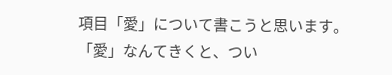項目「愛」について書こうと思います。
「愛」なんてきくと、つい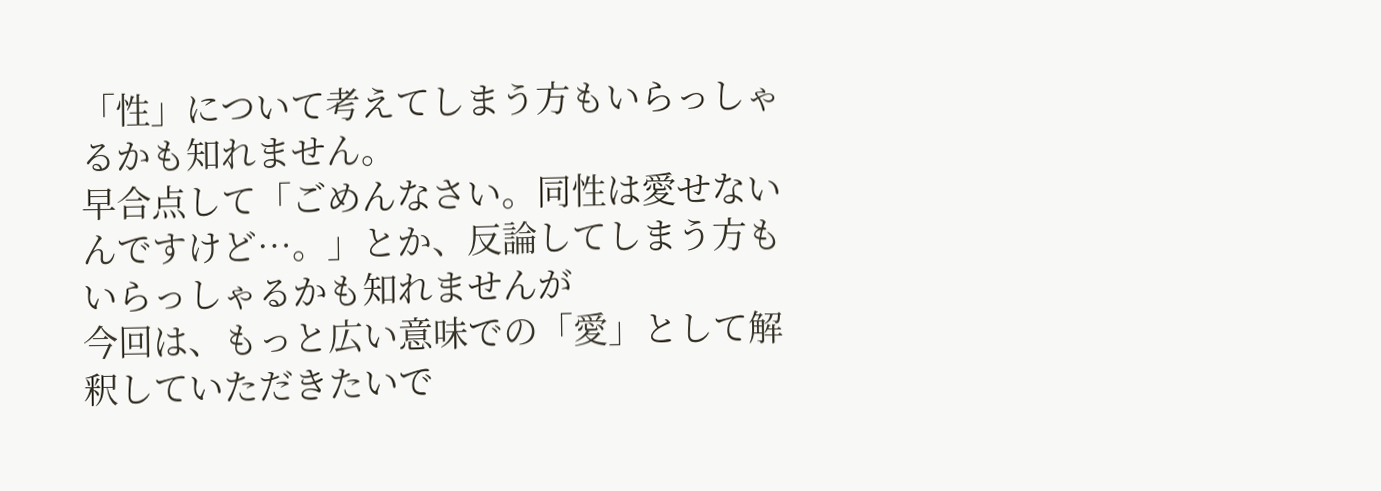「性」について考えてしまう方もいらっしゃるかも知れません。
早合点して「ごめんなさい。同性は愛せないんですけど…。」とか、反論してしまう方もいらっしゃるかも知れませんが
今回は、もっと広い意味での「愛」として解釈していただきたいで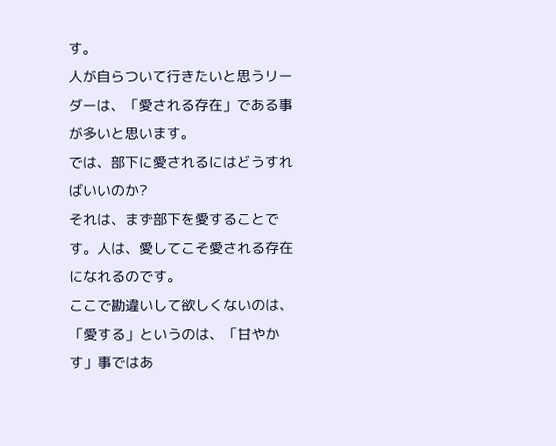す。
人が自らついて行きたいと思うリーダーは、「愛される存在」である事が多いと思います。
では、部下に愛されるにはどうすればいいのか?
それは、まず部下を愛することです。人は、愛してこそ愛される存在になれるのです。
ここで勘違いして欲しくないのは、「愛する」というのは、「甘やかす」事ではあ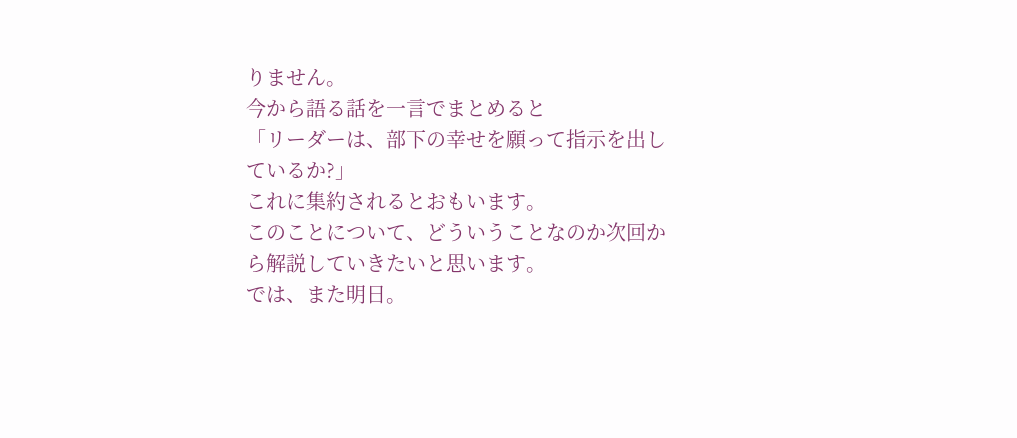りません。
今から語る話を一言でまとめると
「リーダーは、部下の幸せを願って指示を出しているか?」
これに集約されるとおもいます。
このことについて、どういうことなのか次回から解説していきたいと思います。
では、また明日。